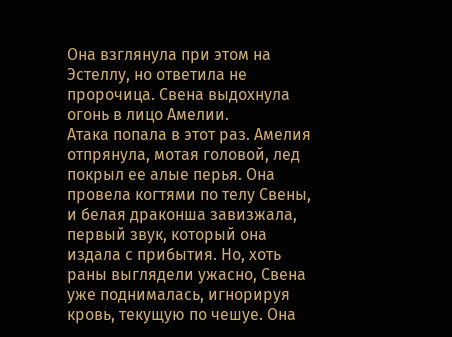Она взглянула при этом на Эстеллу, но ответила не пророчица. Свена выдохнула огонь в лицо Амелии.
Атака попала в этот раз. Амелия отпрянула, мотая головой, лед покрыл ее алые перья. Она провела когтями по телу Свены, и белая драконша завизжала, первый звук, который она издала с прибытия. Но, хоть раны выглядели ужасно, Свена уже поднималась, игнорируя кровь, текущую по чешуе. Она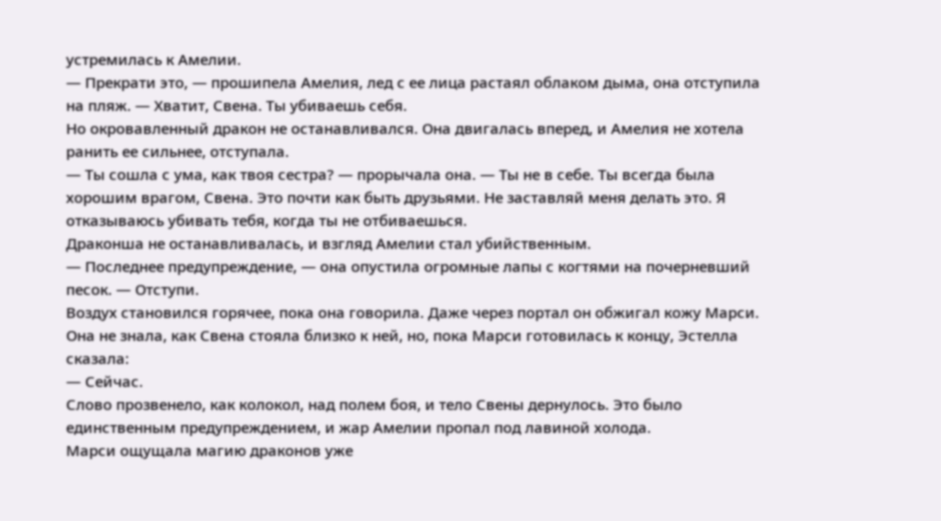устремилась к Амелии.
— Прекрати это, — прошипела Амелия, лед с ее лица растаял облаком дыма, она отступила на пляж. — Хватит, Свена. Ты убиваешь себя.
Но окровавленный дракон не останавливался. Она двигалась вперед, и Амелия не хотела ранить ее сильнее, отступала.
— Ты сошла с ума, как твоя сестра? — прорычала она. — Ты не в себе. Ты всегда была хорошим врагом, Свена. Это почти как быть друзьями. Не заставляй меня делать это. Я отказываюсь убивать тебя, когда ты не отбиваешься.
Драконша не останавливалась, и взгляд Амелии стал убийственным.
— Последнее предупреждение, — она опустила огромные лапы с когтями на почерневший песок. — Отступи.
Воздух становился горячее, пока она говорила. Даже через портал он обжигал кожу Марси. Она не знала, как Свена стояла близко к ней, но, пока Марси готовилась к концу, Эстелла сказала:
— Сейчас.
Слово прозвенело, как колокол, над полем боя, и тело Свены дернулось. Это было единственным предупреждением, и жар Амелии пропал под лавиной холода.
Марси ощущала магию драконов уже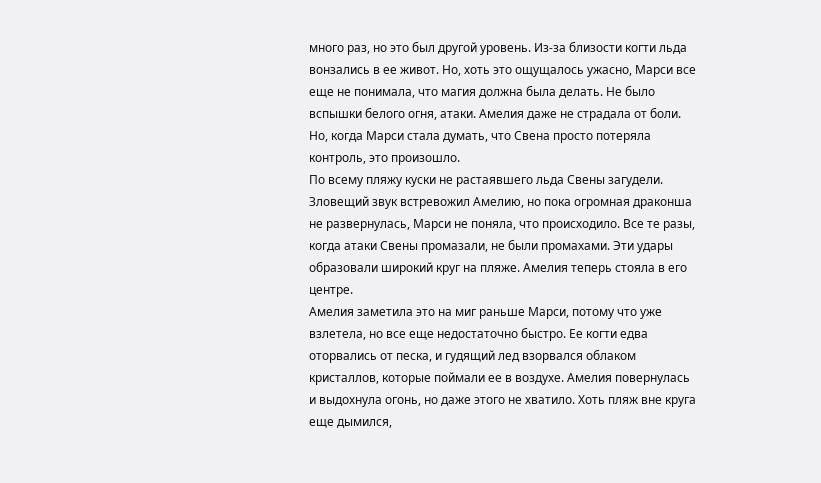много раз, но это был другой уровень. Из-за близости когти льда вонзались в ее живот. Но, хоть это ощущалось ужасно, Марси все еще не понимала, что магия должна была делать. Не было вспышки белого огня, атаки. Амелия даже не страдала от боли. Но, когда Марси стала думать, что Свена просто потеряла контроль, это произошло.
По всему пляжу куски не растаявшего льда Свены загудели. Зловещий звук встревожил Амелию, но пока огромная драконша не развернулась, Марси не поняла, что происходило. Все те разы, когда атаки Свены промазали, не были промахами. Эти удары образовали широкий круг на пляже. Амелия теперь стояла в его центре.
Амелия заметила это на миг раньше Марси, потому что уже взлетела, но все еще недостаточно быстро. Ее когти едва оторвались от песка, и гудящий лед взорвался облаком кристаллов, которые поймали ее в воздухе. Амелия повернулась и выдохнула огонь, но даже этого не хватило. Хоть пляж вне круга еще дымился,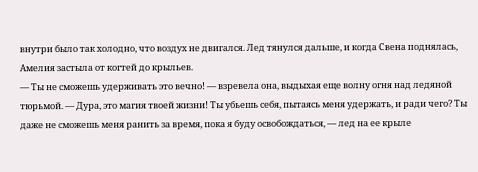внутри было так холодно, что воздух не двигался. Лед тянулся дальше, и когда Свена поднялась, Амелия застыла от когтей до крыльев.
— Ты не сможешь удерживать это вечно! — взревела она, выдыхая еще волну огня над ледяной тюрьмой. — Дура, это магия твоей жизни! Ты убьешь себя, пытаясь меня удержать, и ради чего? Ты даже не сможешь меня ранить за время, пока я буду освобождаться, — лед на ее крыле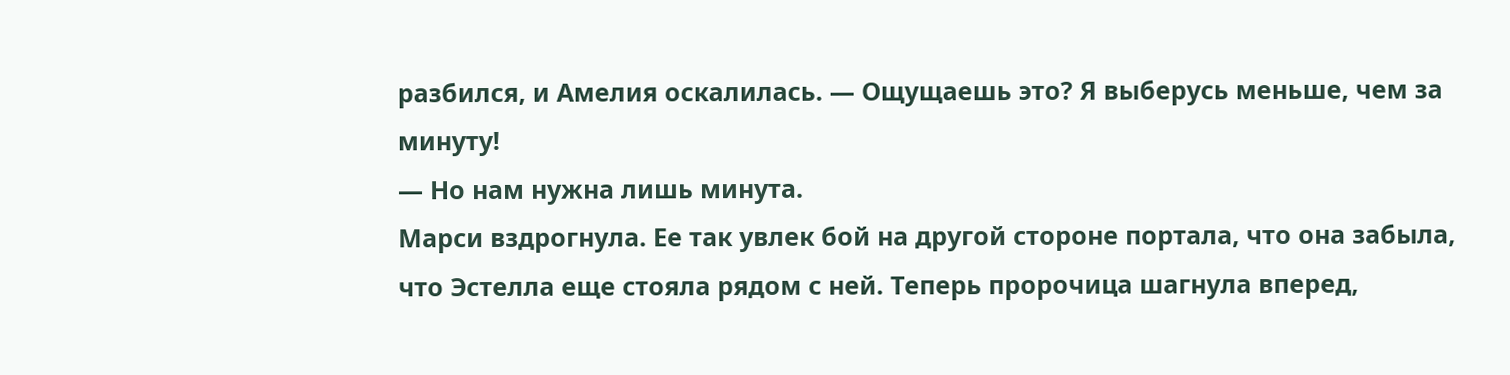разбился, и Амелия оскалилась. — Ощущаешь это? Я выберусь меньше, чем за минуту!
— Но нам нужна лишь минута.
Марси вздрогнула. Ее так увлек бой на другой стороне портала, что она забыла, что Эстелла еще стояла рядом с ней. Теперь пророчица шагнула вперед,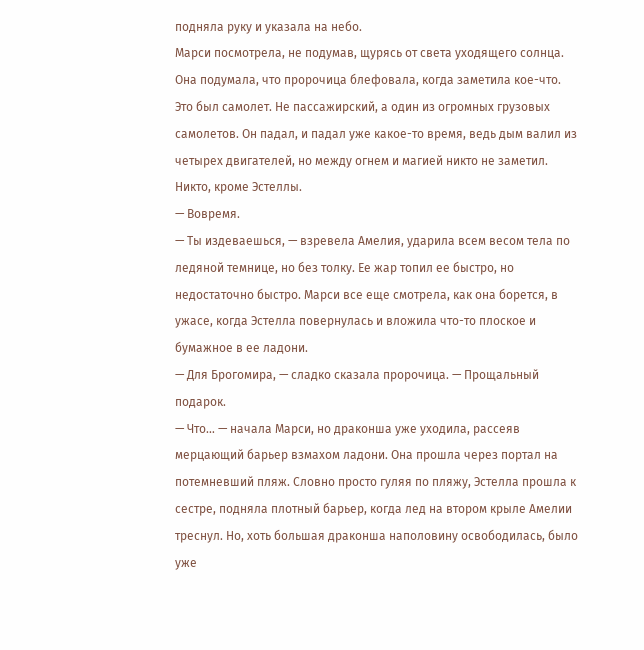подняла руку и указала на небо.
Марси посмотрела, не подумав, щурясь от света уходящего солнца. Она подумала, что пророчица блефовала, когда заметила кое-что.
Это был самолет. Не пассажирский, а один из огромных грузовых самолетов. Он падал, и падал уже какое-то время, ведь дым валил из четырех двигателей, но между огнем и магией никто не заметил. Никто, кроме Эстеллы.
— Вовремя.
— Ты издеваешься, — взревела Амелия, ударила всем весом тела по ледяной темнице, но без толку. Ее жар топил ее быстро, но недостаточно быстро. Марси все еще смотрела, как она борется, в ужасе, когда Эстелла повернулась и вложила что-то плоское и бумажное в ее ладони.
— Для Брогомира, — сладко сказала пророчица. — Прощальный подарок.
— Что… — начала Марси, но драконша уже уходила, рассеяв мерцающий барьер взмахом ладони. Она прошла через портал на потемневший пляж. Словно просто гуляя по пляжу, Эстелла прошла к сестре, подняла плотный барьер, когда лед на втором крыле Амелии треснул. Но, хоть большая драконша наполовину освободилась, было уже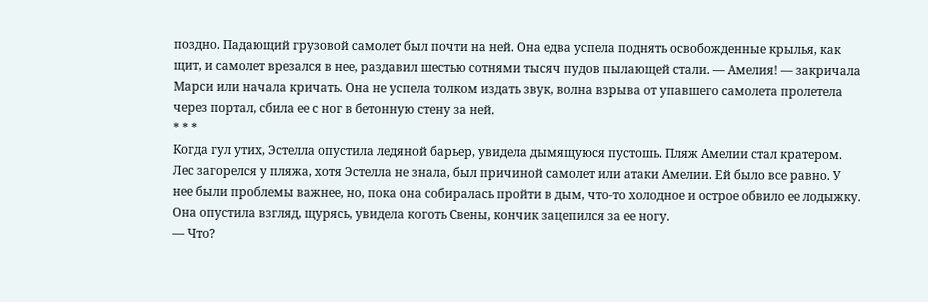поздно. Падающий грузовой самолет был почти на ней. Она едва успела поднять освобожденные крылья, как щит, и самолет врезался в нее, раздавил шестью сотнями тысяч пудов пылающей стали. — Амелия! — закричала Марси или начала кричать. Она не успела толком издать звук, волна взрыва от упавшего самолета пролетела через портал, сбила ее с ног в бетонную стену за ней.
* * *
Когда гул утих, Эстелла опустила ледяной барьер, увидела дымящуюся пустошь. Пляж Амелии стал кратером. Лес загорелся у пляжа, хотя Эстелла не знала, был причиной самолет или атаки Амелии. Ей было все равно. У нее были проблемы важнее, но, пока она собиралась пройти в дым, что-то холодное и острое обвило ее лодыжку.
Она опустила взгляд, щурясь, увидела коготь Свены, кончик зацепился за ее ногу.
— Что?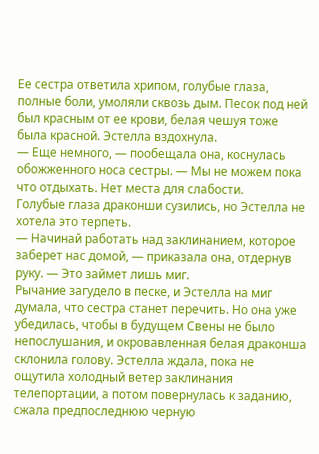Ее сестра ответила хрипом, голубые глаза, полные боли, умоляли сквозь дым. Песок под ней был красным от ее крови, белая чешуя тоже была красной. Эстелла вздохнула.
— Еще немного, — пообещала она, коснулась обожженного носа сестры. — Мы не можем пока что отдыхать. Нет места для слабости.
Голубые глаза драконши сузились, но Эстелла не хотела это терпеть.
— Начинай работать над заклинанием, которое заберет нас домой, — приказала она, отдернув руку. — Это займет лишь миг.
Рычание загудело в песке, и Эстелла на миг думала, что сестра станет перечить. Но она уже убедилась, чтобы в будущем Свены не было непослушания, и окровавленная белая драконша склонила голову. Эстелла ждала, пока не ощутила холодный ветер заклинания телепортации, а потом повернулась к заданию, сжала предпоследнюю черную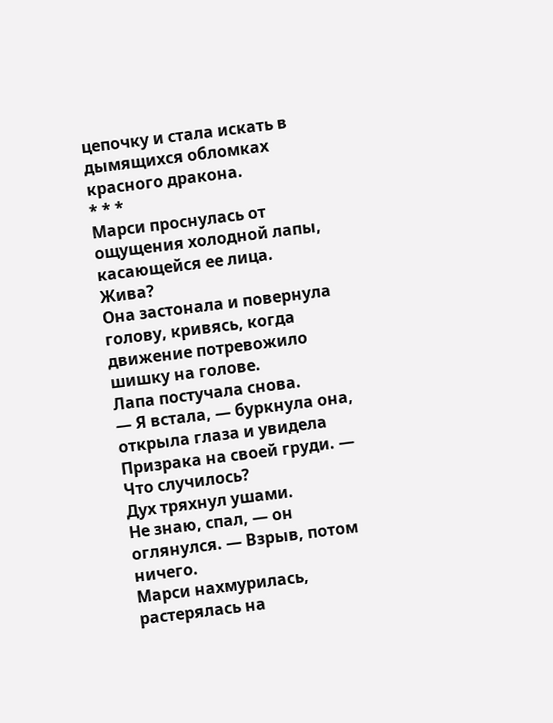цепочку и стала искать в дымящихся обломках красного дракона.
* * *
Марси проснулась от ощущения холодной лапы, касающейся ее лица.
Жива?
Она застонала и повернула голову, кривясь, когда движение потревожило шишку на голове.
Лапа постучала снова.
— Я встала, — буркнула она, открыла глаза и увидела Призрака на своей груди. — Что случилось?
Дух тряхнул ушами.
Не знаю, спал, — он оглянулся. — Взрыв, потом ничего.
Марси нахмурилась, растерялась на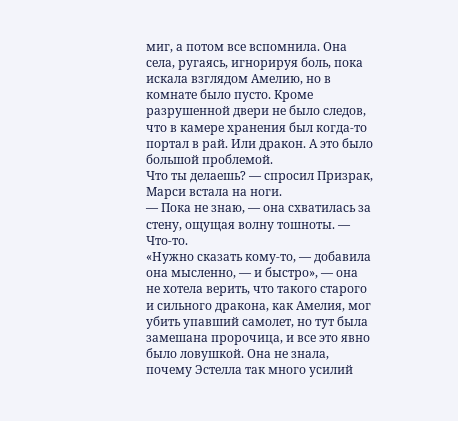миг, а потом все вспомнила. Она села, ругаясь, игнорируя боль, пока искала взглядом Амелию, но в комнате было пусто. Кроме разрушенной двери не было следов, что в камере хранения был когда-то портал в рай. Или дракон. А это было большой проблемой.
Что ты делаешь? — спросил Призрак, Марси встала на ноги.
— Пока не знаю, — она схватилась за стену, ощущая волну тошноты. — Что-то.
«Нужно сказать кому-то, — добавила она мысленно, — и быстро», — она не хотела верить, что такого старого и сильного дракона, как Амелия, мог убить упавший самолет, но тут была замешана пророчица, и все это явно было ловушкой. Она не знала, почему Эстелла так много усилий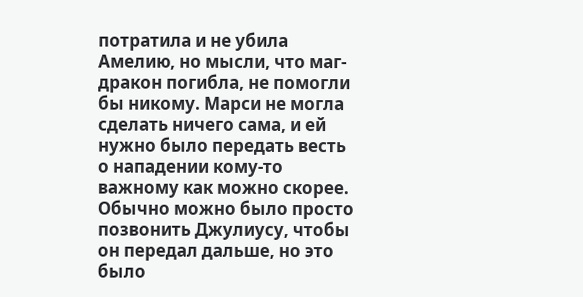потратила и не убила Амелию, но мысли, что маг-дракон погибла, не помогли бы никому. Марси не могла сделать ничего сама, и ей нужно было передать весть о нападении кому-то важному как можно скорее. Обычно можно было просто позвонить Джулиусу, чтобы он передал дальше, но это было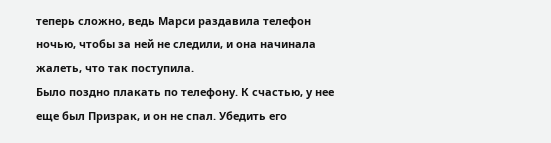теперь сложно, ведь Марси раздавила телефон ночью, чтобы за ней не следили, и она начинала жалеть, что так поступила.
Было поздно плакать по телефону. К счастью, у нее еще был Призрак, и он не спал. Убедить его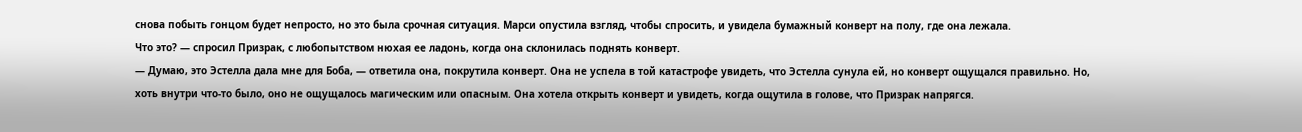снова побыть гонцом будет непросто, но это была срочная ситуация. Марси опустила взгляд, чтобы спросить, и увидела бумажный конверт на полу, где она лежала.
Что это? — спросил Призрак, с любопытством нюхая ее ладонь, когда она склонилась поднять конверт.
— Думаю, это Эстелла дала мне для Боба, — ответила она, покрутила конверт. Она не успела в той катастрофе увидеть, что Эстелла сунула ей, но конверт ощущался правильно. Но, хоть внутри что-то было, оно не ощущалось магическим или опасным. Она хотела открыть конверт и увидеть, когда ощутила в голове, что Призрак напрягся.